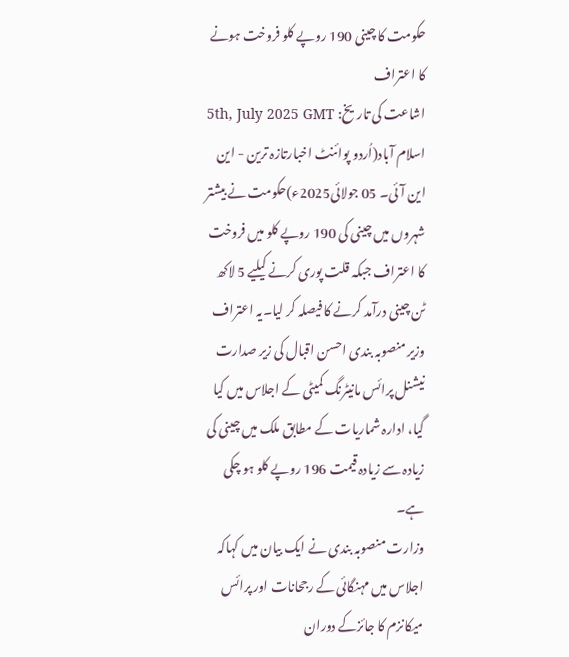حکومت کا چینی 190 روپے کلو فروخت ہونے کا اعتراف
اشاعت کی تاریخ: 5th, July 2025 GMT
اسلام آباد(اُردو پوائنٹ اخبارتازہ ترین - این این آئی۔ 05 جولائی2025ء)حکومت نے بیشتر شہروں میں چینی کی 190 روپے کلو میں فروخت کا اعتراف جبکہ قلت پوری کرنے کیلیے 5 لاکھ ٹن چینی درآمد کرنے کا فیصلہ کر لیا۔یہ اعتراف وزیر منصوبہ بندی احسن اقبال کی زیر صدارت نیشنل پرائس مانیٹرنگ کمیٹی کے اجلاس میں کیا گیا، ادارہ شماریات کے مطابق ملک میں چینی کی زیادہ سے زیادہ قیمت 196 روپے کلو ہو چکی ہے۔
وزارت منصوبہ بندی نے ایک بیان میں کہاکہ اجلاس میں مہنگائی کے رجحانات اور پرائس میکانزم کا جائزکے دوران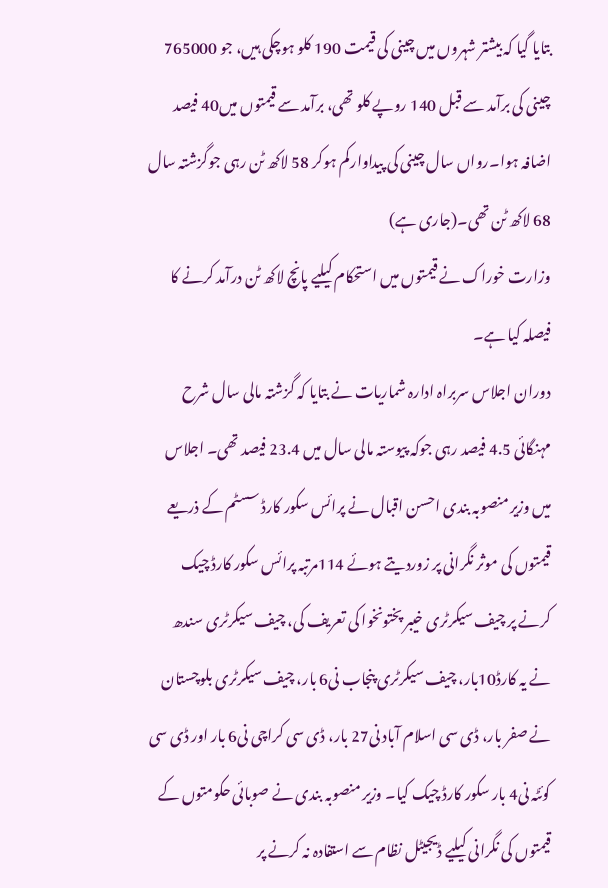بتایا گیا کہ بیشتر شہروں میں چینی کی قیمت 190 کلو ہوچکی ہیں، جو 765000 چینی کی برآمد سے قبل 140 روپے کلو تھی، برآمد سے قیمتوں میں40 فیصد اضافہ ہوا۔رواں سال چینی کی پیداوارکم ہوکر 58 لاکھ ٹن رہی جوگزشتہ سال 68 لاکھ ٹن تھی۔(جاری ہے)
وزارت خوراک نے قیمتوں میں استحکام کیلیے پانچ لاکھ ٹن درآمد کرنے کا فیصلہ کیا ہے۔
دوران اجلاس سربراہ ادارہ شماریات نے بتایا کہ گزشتہ مالی سال شرح مہنگائی 4.5 فیصد رہی جوکہ پیوستہ مالی سال میں 23.4 فیصد تھی۔ اجلاس میں وزیر منصوبہ بندی احسن اقبال نے پرائس سکور کارڈ سسٹم کے ذریعے قیمتوں کی موثر نگرانی پر زوردیتے ہوئے 114مرتبہ پرائس سکور کارڈ چیک کرنے پر چیف سیکرٹری خیبر پختونخوا کی تعریف کی، چیف سیکرٹری سندھ نے یہ کارڈ10بار، چیف سیکرٹری پنجاب نی6 بار، چیف سیکرٹری بلوچستان نے صفر بار، ڈی سی اسلام آباد نی27 بار، ڈی سی کراچی نی6 بار اور ڈی سی کوئٹہ نی4 بار سکور کارڈ چیک کیا۔ وزیر منصوبہ بندی نے صوبائی حکومتوں کے قیمتوں کی نگرانی کیلیے ڈیجیٹل نظام سے استفادہ نہ کرنے پر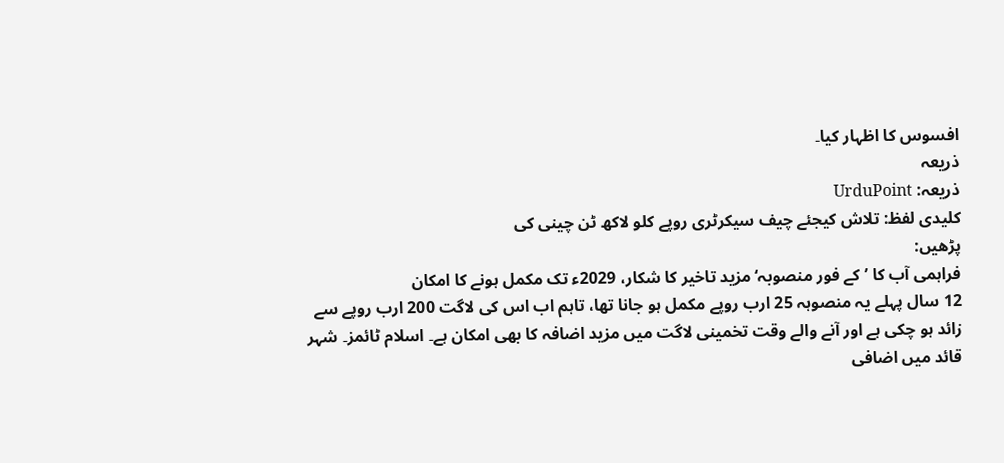افسوس کا اظہار کیا۔
ذریعہ
ذریعہ: UrduPoint
کلیدی لفظ: تلاش کیجئے چیف سیکرٹری روپے کلو لاکھ ٹن چینی کی
پڑھیں:
فراہمی آب کا ’کے فور منصوبہ‘ مزید تاخیر کا شکار، 2029ء تک مکمل ہونے کا امکان
12 سال پہلے یہ منصوہہ 25 ارب روپے مکمل ہو جانا تھا، تاہم اب اس کی لاگت 200 ارب روپے سے زائد ہو چکی ہے اور آنے والے وقت تخمینی لاگت میں مزید اضافہ کا بھی امکان ہے۔ اسلام ٹائمز۔ شہر قائد میں اضافی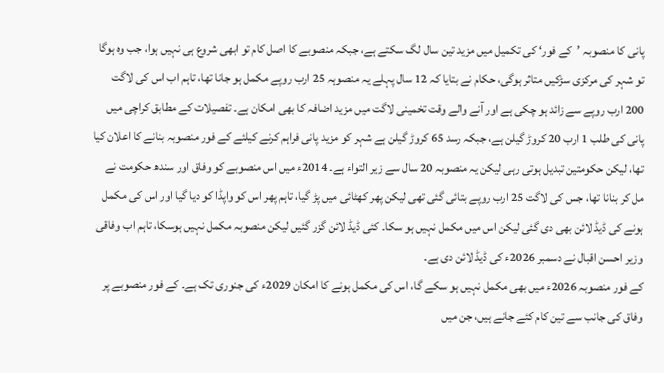پانی کا منصوبہ ’کے فور‘ کی تکمیل میں مزید تین سال لگ سکتے ہے، جبکہ منصوبے کا اصل کام تو ابھی شروع ہی نہیں ہوا، جب وہ ہوگا تو شہر کی مرکزی سڑکیں متاثر ہوگی، حکام نے بتایا کہ 12 سال پہلے یہ منصوہہ 25 ارب روپے مکمل ہو جانا تھا، تاہم اب اس کی لاگت 200 ارب روپے سے زائد ہو چکی ہے اور آنے والے وقت تخمینی لاگت میں مزید اضافہ کا بھی امکان ہے۔ تفصیلات کے مطابق کراچی میں پانی کی طلب 1 ارب 20 کروڑ گیلن ہے، جبکہ رسد 65 کروڑ گیلن ہے شہر کو مزید پانی فراہم کرنے کیلئے کے فور منصوبہ بنانے کا اعلان کیا تھا، لیکن حکومتین تبدیل ہوتی رہی لیکن یہ منصوبہ 20 سال سے زیر التواء ہے۔ 2014ء میں اس منصوبے کو وفاق اور سندھ حکومت نے مل کر بنانا تھا، جس کی لاگت 25 ارب روپے بتائی گئی تھی لیکن پھر کھٹائی میں پڑ گیا، تاہم پھر اس کو واپڈا کو دیا گیا اور اس کی مکمل ہونے کی ڈیڈ لائن بھی دی گئی لیکن اس میں مکمل نہیں ہو سکا۔ کئی ڈیڈ لائن گزر گئیں لیکن منصوبہ مکمل نہیں ہوسکا، تاہم اب وفاقی وزیر احسن اقبال نے دسمبر 2026ء کی ڈیڈ لائن دی ہے۔
کے فور منصوبہ 2026ء میں بھی مکمل نہیں ہو سکے گا، اس کی مکمل ہونے کا امکان 2029ء کی جنوری تک ہے۔ کے فور منصوبے پر وفاق کی جانب سے تین کام کئے جانے ہیں، جن میں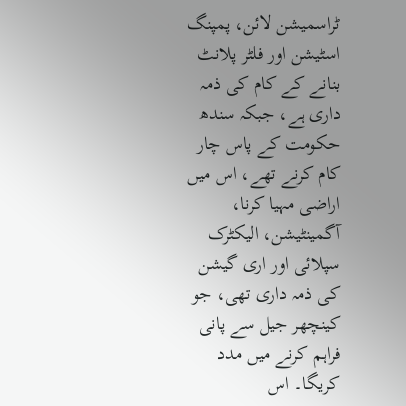ٹراسمیشن لائن، پمپنگ اسٹیشن اور فلٹر پلانٹ بنانے کے کام کی ذمہ داری ہے، جبکہ سندھ حکومت کے پاس چار کام کرنے تھے، اس میں اراضی مہیا کرنا، آگمینٹیشن، الیکٹرک سپلائی اور اری گیشن کی ذمہ داری تھی، جو کینچھر جیل سے پانی فراہم کرنے میں مدد کریگا۔ اس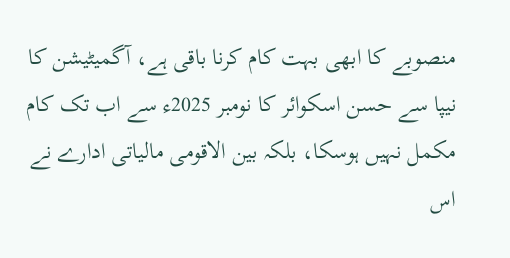منصوبے کا ابھی بہت کام کرنا باقی ہے، آگمیٹیشن کا نیپا سے حسن اسکوائر کا نومبر 2025ء سے اب تک کام مکمل نہیں ہوسکا، بلکہ بین الاقومی مالیاتی ادارے نے اس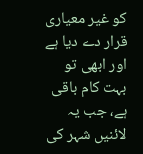کو غیر معیاری قرار دے دیا ہے اور ابھی تو بہت کام باقی ہے، جب یہ لائنیں شہر کی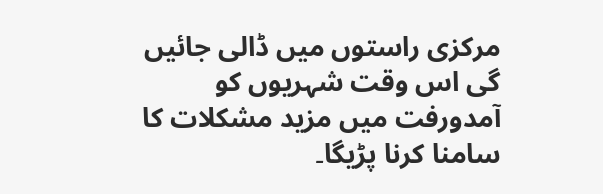مرکزی راستوں میں ڈالی جائیں گی اس وقت شہریوں کو آمدورفت میں مزید مشکلات کا سامنا کرنا پڑیگا۔